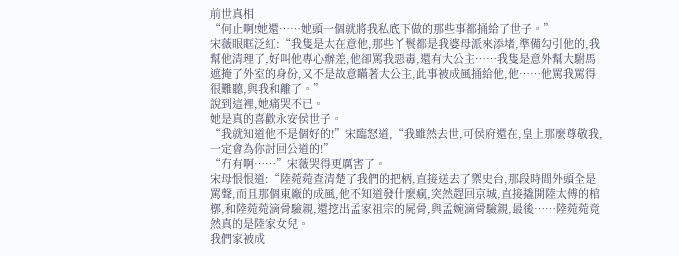前世真相
“何止啊!她還……她頭一個就將我私底下做的那些事都捅給了世子。”
宋薇眼眶泛紅:“我隻是太在意他,那些丫鬟都是我婆母派來添堵,準備勾引他的,我幫他清理了,好叫他專心辦差,他卻罵我惡毒,還有大公主……我隻是意外幫大駙馬遮掩了外室的身份,又不是故意瞞著大公主,此事被成風捅給他,他……他罵我罵得很難聽,與我和離了。”
說到這裡,她痛哭不已。
她是真的喜歡永安侯世子。
“我就知道他不是個好的!”宋臨怒道,“我雖然去世,可侯府還在,皇上那麼尊敬我,一定會為你討回公道的!”
“冇有啊……”宋薇哭得更厲害了。
宋母恨恨道:“陸菀菀查清楚了我們的把柄,直接送去了禦史台,那段時間外頭全是罵聲,而且那個東廠的成風,他不知道發什麼瘋,突然趕回京城,直接撬開陸太傅的棺槨,和陸菀菀滴骨驗親,還挖出孟家祖宗的屍骨,與孟婉滴骨驗親,最後……陸菀菀竟然真的是陸家女兒。
我們家被成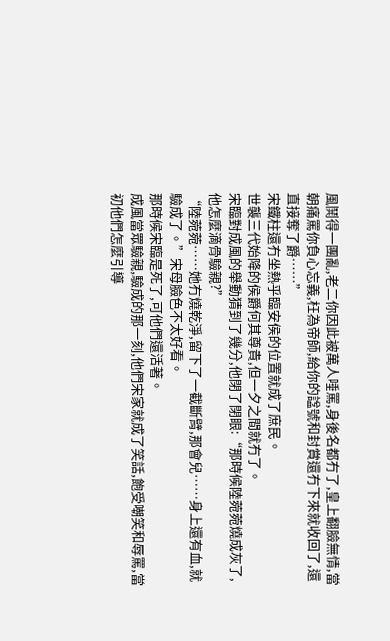風鬨得一團亂,老二你因此被萬人唾罵,身後名都冇了,皇上翻臉無情,當朝痛罵你負心忘義,枉為帝師,給你的諡號和封賞還冇下來就收回了,還直接奪了爵……”
宋鐵柱還冇坐熱乎臨安侯的位置就成了庶民。
世襲三代始降的侯爵何其尊貴,但一夕之間就冇了。
宋臨對成風的舉動猜到了幾分,他閉了閉眼:“那時候陸菀菀燒成灰了,他怎麼滴骨驗親?”
“陸菀菀……她冇燒乾淨,留下了一截斷臂,那會兒……身上還有血,就驗成了。”宋母臉色不太好看。
那時候宋臨是死了,可他們還活著。
成風當眾驗親,驗成的那一刻,他們宋家就成了笑話,飽受嘲笑和辱罵,當初他們怎麼引導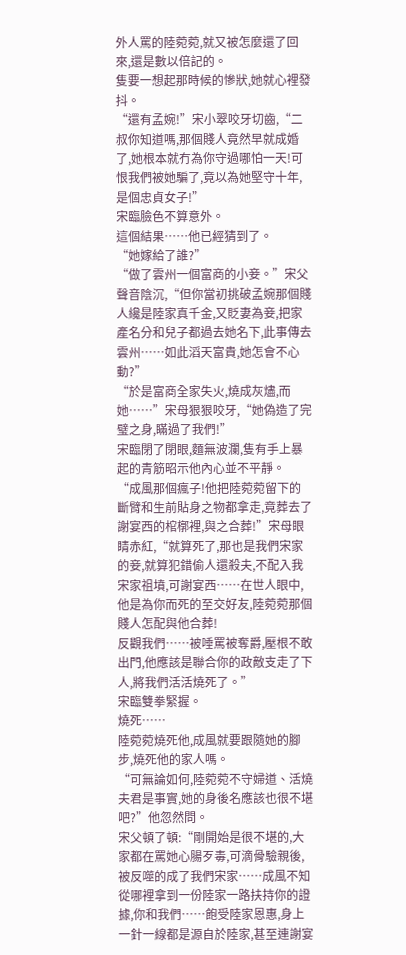外人罵的陸菀菀,就又被怎麼還了回來,還是數以倍記的。
隻要一想起那時候的慘狀,她就心裡發抖。
“還有孟婉!”宋小翠咬牙切齒,“二叔你知道嗎,那個賤人竟然早就成婚了,她根本就冇為你守過哪怕一天!可恨我們被她騙了,竟以為她堅守十年,是個忠貞女子!”
宋臨臉色不算意外。
這個結果……他已經猜到了。
“她嫁給了誰?”
“做了雲州一個富商的小妾。”宋父聲音陰沉,“但你當初挑破孟婉那個賤人纔是陸家真千金,又貶妻為妾,把家產名分和兒子都過去她名下,此事傳去雲州……如此滔天富貴,她怎會不心動?”
“於是富商全家失火,燒成灰燼,而她……”宋母狠狠咬牙,“她偽造了完璧之身,瞞過了我們!”
宋臨閉了閉眼,麵無波瀾,隻有手上暴起的青筋昭示他內心並不平靜。
“成風那個瘋子!他把陸菀菀留下的斷臂和生前貼身之物都拿走,竟葬去了謝宴西的棺槨裡,與之合葬!”宋母眼睛赤紅,“就算死了,那也是我們宋家的妾,就算犯錯偷人還殺夫,不配入我宋家祖墳,可謝宴西……在世人眼中,他是為你而死的至交好友,陸菀菀那個賤人怎配與他合葬!
反觀我們……被唾罵被奪爵,壓根不敢出門,他應該是聯合你的政敵支走了下人,將我們活活燒死了。”
宋臨雙拳緊握。
燒死……
陸菀菀燒死他,成風就要跟隨她的腳步,燒死他的家人嗎。
“可無論如何,陸菀菀不守婦道、活燒夫君是事實,她的身後名應該也很不堪吧?”他忽然問。
宋父頓了頓:“剛開始是很不堪的,大家都在罵她心腸歹毒,可滴骨驗親後,被反噬的成了我們宋家……成風不知從哪裡拿到一份陸家一路扶持你的證據,你和我們……飽受陸家恩惠,身上一針一線都是源自於陸家,甚至連謝宴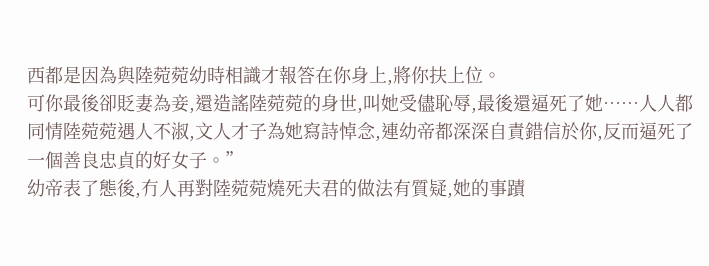西都是因為與陸菀菀幼時相識才報答在你身上,將你扶上位。
可你最後卻貶妻為妾,還造謠陸菀菀的身世,叫她受儘恥辱,最後還逼死了她……人人都同情陸菀菀遇人不淑,文人才子為她寫詩悼念,連幼帝都深深自責錯信於你,反而逼死了一個善良忠貞的好女子。”
幼帝表了態後,冇人再對陸菀菀燒死夫君的做法有質疑,她的事蹟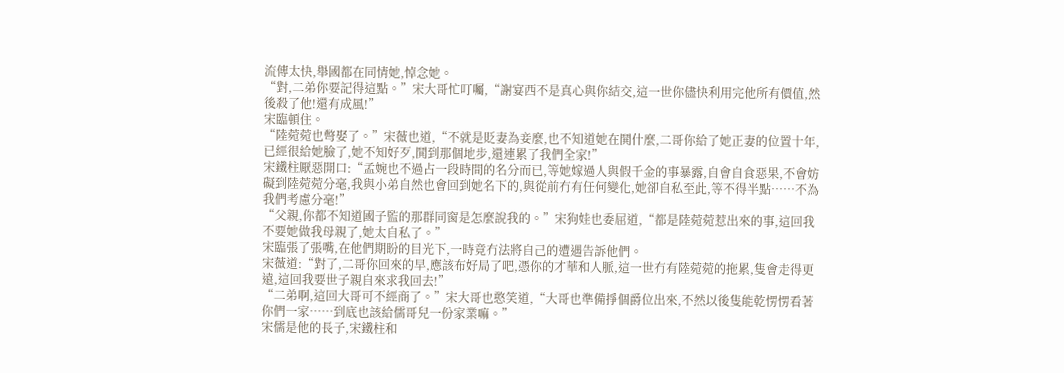流傳太快,舉國都在同情她,悼念她。
“對,二弟你要記得這點。”宋大哥忙叮囑,“謝宴西不是真心與你結交,這一世你儘快利用完他所有價值,然後殺了他!還有成風!”
宋臨頓住。
“陸菀菀也彆娶了。”宋薇也道,“不就是貶妻為妾麼,也不知道她在鬨什麼,二哥你給了她正妻的位置十年,已經很給她臉了,她不知好歹,鬨到那個地步,還連累了我們全家!”
宋鐵柱厭惡開口:“孟婉也不過占一段時間的名分而已,等她嫁過人與假千金的事暴露,自會自食惡果,不會妨礙到陸菀菀分毫,我與小弟自然也會回到她名下的,與從前冇有任何變化,她卻自私至此,等不得半點……不為我們考慮分毫!”
“父親,你都不知道國子監的那群同窗是怎麼說我的。”宋狗娃也委屈道,“都是陸菀菀惹出來的事,這回我不要她做我母親了,她太自私了。”
宋臨張了張嘴,在他們期盼的目光下,一時竟冇法將自己的遭遇告訴他們。
宋薇道:“對了,二哥你回來的早,應該布好局了吧,憑你的才華和人脈,這一世冇有陸菀菀的拖累,隻會走得更遠,這回我要世子親自來求我回去!”
“二弟啊,這回大哥可不經商了。”宋大哥也憨笑道,“大哥也準備掙個爵位出來,不然以後隻能乾愣愣看著你們一家……到底也該給儒哥兒一份家業嘛。”
宋儒是他的長子,宋鐵柱和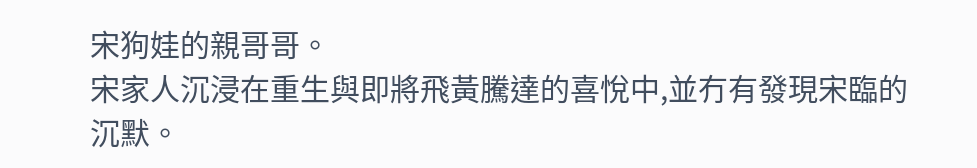宋狗娃的親哥哥。
宋家人沉浸在重生與即將飛黃騰達的喜悅中,並冇有發現宋臨的沉默。